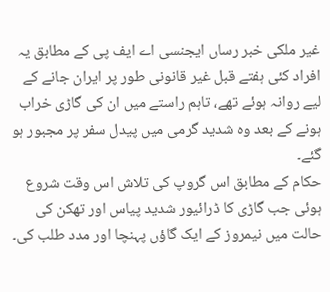غیر ملکی خبر رساں ایجنسی اے ایف پی کے مطابق یہ افراد کئی ہفتے قبل غیر قانونی طور پر ایران جانے کے لیے روانہ ہوئے تھے، تاہم راستے میں ان کی گاڑی خراب ہونے کے بعد وہ شدید گرمی میں پیدل سفر پر مجبور ہو گئے۔
حکام کے مطابق اس گروپ کی تلاش اس وقت شروع ہوئی جب گاڑی کا ڈرائیور شدید پیاس اور تھکن کی حالت میں نیمروز کے ایک گاؤں پہنچا اور مدد طلب کی۔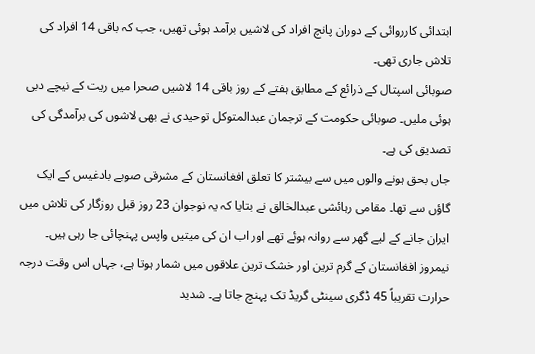ابتدائی کارروائی کے دوران پانچ افراد کی لاشیں برآمد ہوئی تھیں، جب کہ باقی 14 افراد کی تلاش جاری تھی۔
صوبائی اسپتال کے ذرائع کے مطابق ہفتے کے روز باقی 14 لاشیں صحرا میں ریت کے نیچے دبی ہوئی ملیں۔ صوبائی حکومت کے ترجمان عبدالمتوکل توحیدی نے بھی لاشوں کی برآمدگی کی تصدیق کی ہے۔
جاں بحق ہونے والوں میں سے بیشتر کا تعلق افغانستان کے مشرقی صوبے بادغیس کے ایک گاؤں سے تھا۔ مقامی رہائشی عبدالخالق نے بتایا کہ یہ نوجوان 23 روز قبل روزگار کی تلاش میں ایران جانے کے لیے گھر سے روانہ ہوئے تھے اور اب ان کی میتیں واپس پہنچائی جا رہی ہیں۔
نیمروز افغانستان کے گرم ترین اور خشک ترین علاقوں میں شمار ہوتا ہے، جہاں اس وقت درجہ حرارت تقریباً 45 ڈگری سینٹی گریڈ تک پہنچ جاتا ہے۔ شدید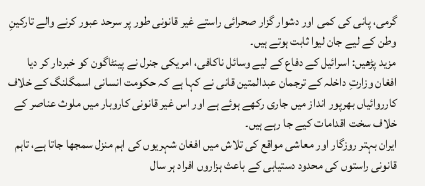گرمی، پانی کی کمی اور دشوار گزار صحرائی راستے غیر قانونی طور پر سرحد عبور کرنے والے تارکینِ وطن کے لیے جان لیوا ثابت ہوتے ہیں۔
مزید پڑھیں: اسرائیل کے دفاع کے لیے وسائل ناکافی، امریکی جنرل نے پینٹاگون کو خبردار کر دیا
افغان وزارتِ داخلہ کے ترجمان عبدالمتین قانی نے کہا ہے کہ حکومت انسانی اسمگلنگ کے خلاف کارروائیاں بھرپور انداز میں جاری رکھے ہوئے ہے اور اس غیر قانونی کاروبار میں ملوث عناصر کے خلاف سخت اقدامات کیے جا رہے ہیں۔
ایران بہتر روزگار اور معاشی مواقع کی تلاش میں افغان شہریوں کی اہم منزل سمجھا جاتا ہے، تاہم قانونی راستوں کی محدود دستیابی کے باعث ہزاروں افراد ہر سال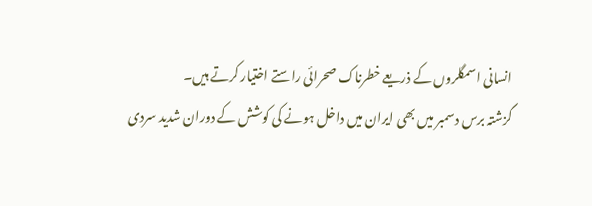انسانی اسمگلروں کے ذریعے خطرناک صحرائی راستے اختیار کرتے ہیں۔
گزشتہ برس دسمبر میں بھی ایران میں داخل ہونے کی کوشش کے دوران شدید سردی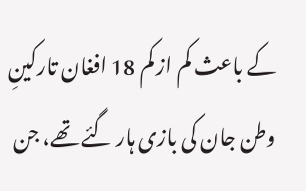کے باعث کم از کم 18 افغان تارکینِ وطن جان کی بازی ہار گئے تھے، جن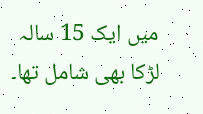میں ایک 15 سالہ لڑکا بھی شامل تھا۔